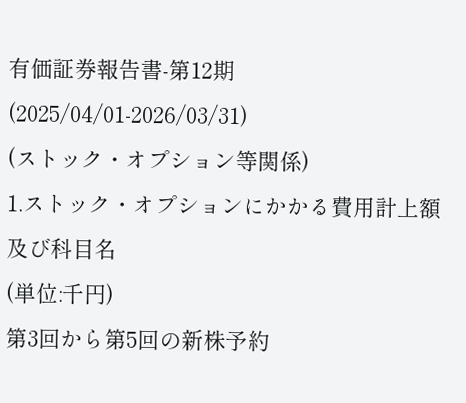有価証券報告書-第12期(2025/04/01-2026/03/31)
(ストック・オプション等関係)
1.ストック・オプションにかかる費用計上額及び科目名
(単位:千円)
第3回から第5回の新株予約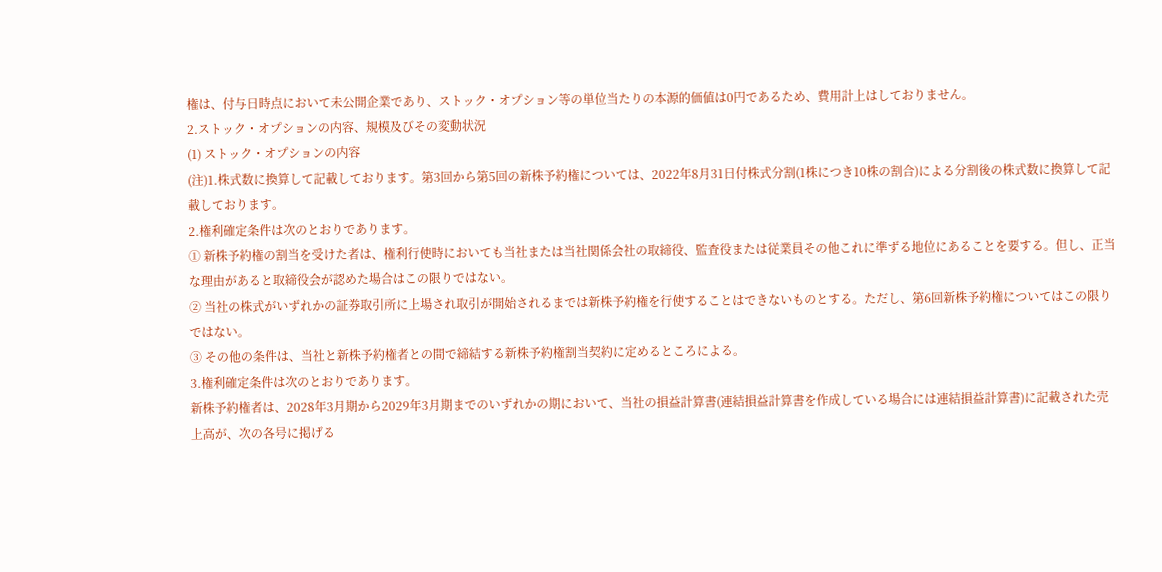権は、付与日時点において未公開企業であり、ストック・オプション等の単位当たりの本源的価値は0円であるため、費用計上はしておりません。
2.ストック・オプションの内容、規模及びその変動状況
(1) ストック・オプションの内容
(注)1.株式数に換算して記載しております。第3回から第5回の新株予約権については、2022年8月31日付株式分割(1株につき10株の割合)による分割後の株式数に換算して記載しております。
2.権利確定条件は次のとおりであります。
① 新株予約権の割当を受けた者は、権利行使時においても当社または当社関係会社の取締役、監査役または従業員その他これに準ずる地位にあることを要する。但し、正当な理由があると取締役会が認めた場合はこの限りではない。
② 当社の株式がいずれかの証券取引所に上場され取引が開始されるまでは新株予約権を行使することはできないものとする。ただし、第6回新株予約権についてはこの限りではない。
③ その他の条件は、当社と新株予約権者との間で締結する新株予約権割当契約に定めるところによる。
3.権利確定条件は次のとおりであります。
新株予約権者は、2028年3月期から2029年3月期までのいずれかの期において、当社の損益計算書(連結損益計算書を作成している場合には連結損益計算書)に記載された売上高が、次の各号に掲げる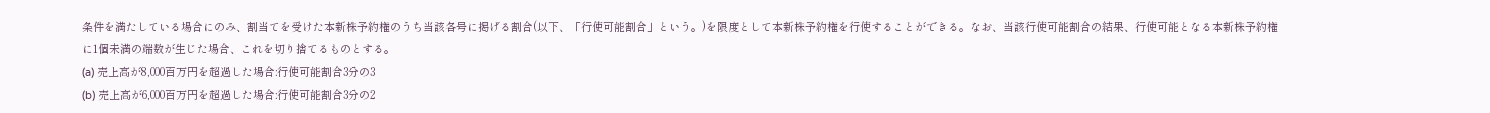条件を満たしている場合にのみ、割当てを受けた本新株予約権のうち当該各号に掲げる割合(以下、「行使可能割合」という。)を限度として本新株予約権を行使することができる。なお、当該行使可能割合の結果、行使可能となる本新株予約権に1個未満の端数が生じた場合、これを切り捨てるものとする。
(a) 売上高が8,000百万円を超過した場合:行使可能割合3分の3
(b) 売上高が6,000百万円を超過した場合:行使可能割合3分の2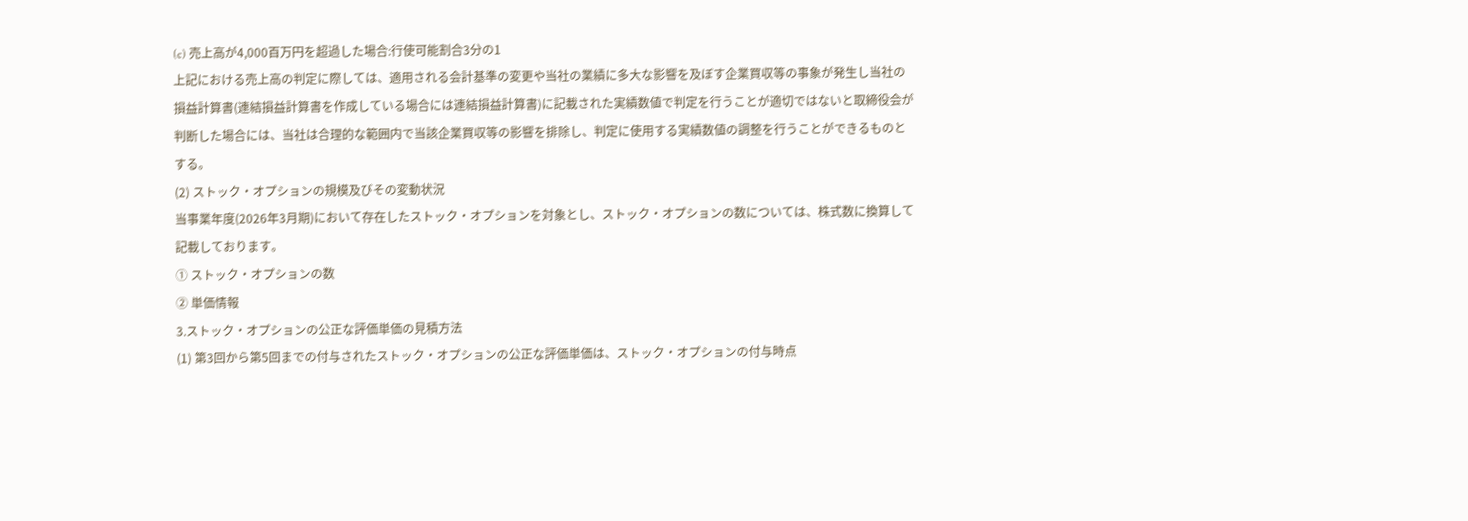(c) 売上高が4,000百万円を超過した場合:行使可能割合3分の1
上記における売上高の判定に際しては、適用される会計基準の変更や当社の業績に多大な影響を及ぼす企業買収等の事象が発生し当社の損益計算書(連結損益計算書を作成している場合には連結損益計算書)に記載された実績数値で判定を行うことが適切ではないと取締役会が判断した場合には、当社は合理的な範囲内で当該企業買収等の影響を排除し、判定に使用する実績数値の調整を行うことができるものとする。
(2) ストック・オプションの規模及びその変動状況
当事業年度(2026年3月期)において存在したストック・オプションを対象とし、ストック・オプションの数については、株式数に換算して記載しております。
① ストック・オプションの数
② 単価情報
3.ストック・オプションの公正な評価単価の見積方法
(1) 第3回から第5回までの付与されたストック・オプションの公正な評価単価は、ストック・オプションの付与時点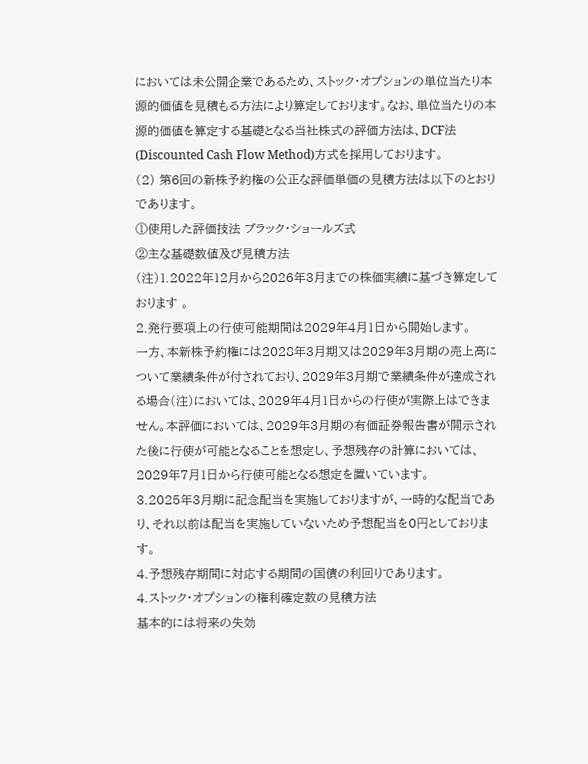においては未公開企業であるため、ストック・オプションの単位当たり本源的価値を見積もる方法により算定しております。なお、単位当たりの本源的価値を算定する基礎となる当社株式の評価方法は、DCF法(Discounted Cash Flow Method)方式を採用しております。
(2) 第6回の新株予約権の公正な評価単価の見積方法は以下のとおりであります。
①使用した評価技法 ブラック・ショールズ式
②主な基礎数値及び見積方法
(注)1.2022年12月から2026年3月までの株価実績に基づき算定しております 。
2.発行要項上の行使可能期間は2029年4月1日から開始します。
一方、本新株予約権には2028年3月期又は2029年3月期の売上高について業績条件が付されており、2029年3月期で業績条件が達成される場合(注)においては、2029年4月1日からの行使が実際上はできません。本評価においては、2029年3月期の有価証券報告書が開示された後に行使が可能となることを想定し、予想残存の計算においては、2029年7月1日から行使可能となる想定を置いています。
3.2025年3月期に記念配当を実施しておりますが、一時的な配当であり、それ以前は配当を実施していないため予想配当を0円としております。
4.予想残存期間に対応する期間の国債の利回りであります。
4.ストック・オプションの権利確定数の見積方法
基本的には将来の失効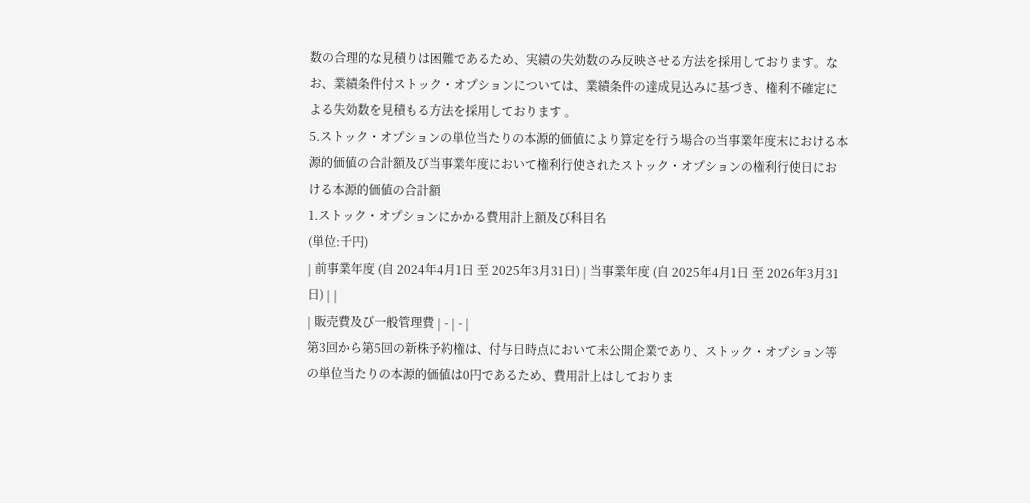数の合理的な見積りは困難であるため、実績の失効数のみ反映させる方法を採用しております。なお、業績条件付ストック・オプションについては、業績条件の達成見込みに基づき、権利不確定による失効数を見積もる方法を採用しております 。
5.ストック・オプションの単位当たりの本源的価値により算定を行う場合の当事業年度末における本源的価値の合計額及び当事業年度において権利行使されたストック・オプションの権利行使日における本源的価値の合計額
1.ストック・オプションにかかる費用計上額及び科目名
(単位:千円)
| 前事業年度 (自 2024年4月1日 至 2025年3月31日) | 当事業年度 (自 2025年4月1日 至 2026年3月31日) | |
| 販売費及び一般管理費 | - | - |
第3回から第5回の新株予約権は、付与日時点において未公開企業であり、ストック・オプション等の単位当たりの本源的価値は0円であるため、費用計上はしておりま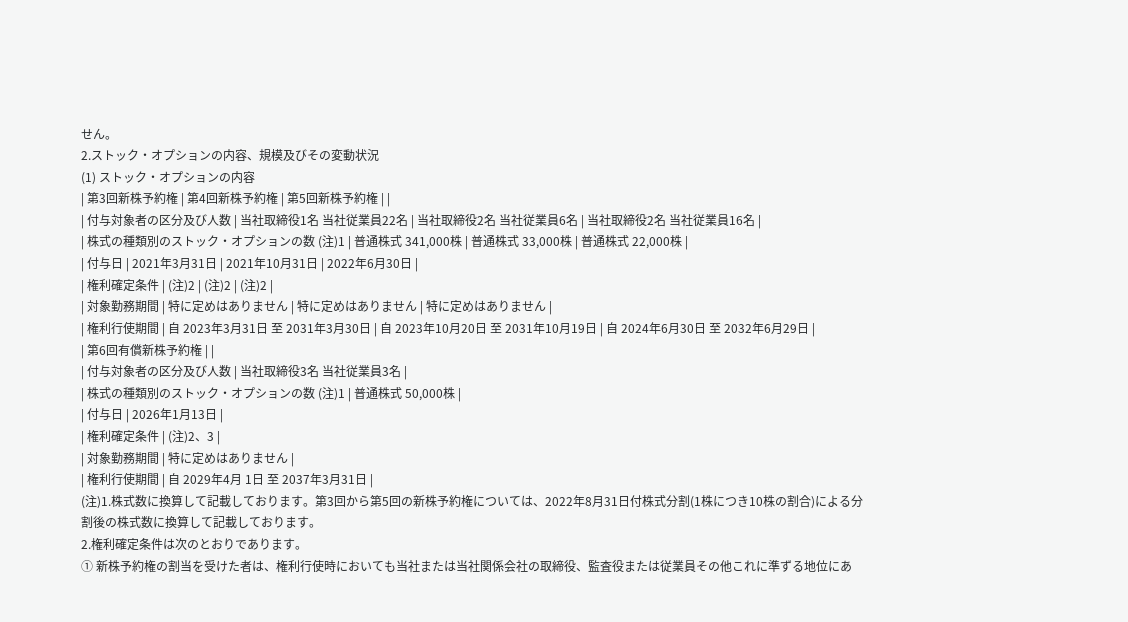せん。
2.ストック・オプションの内容、規模及びその変動状況
(1) ストック・オプションの内容
| 第3回新株予約権 | 第4回新株予約権 | 第5回新株予約権 | |
| 付与対象者の区分及び人数 | 当社取締役1名 当社従業員22名 | 当社取締役2名 当社従業員6名 | 当社取締役2名 当社従業員16名 |
| 株式の種類別のストック・オプションの数 (注)1 | 普通株式 341,000株 | 普通株式 33,000株 | 普通株式 22,000株 |
| 付与日 | 2021年3月31日 | 2021年10月31日 | 2022年6月30日 |
| 権利確定条件 | (注)2 | (注)2 | (注)2 |
| 対象勤務期間 | 特に定めはありません | 特に定めはありません | 特に定めはありません |
| 権利行使期間 | 自 2023年3月31日 至 2031年3月30日 | 自 2023年10月20日 至 2031年10月19日 | 自 2024年6月30日 至 2032年6月29日 |
| 第6回有償新株予約権 | |
| 付与対象者の区分及び人数 | 当社取締役3名 当社従業員3名 |
| 株式の種類別のストック・オプションの数 (注)1 | 普通株式 50,000株 |
| 付与日 | 2026年1月13日 |
| 権利確定条件 | (注)2、3 |
| 対象勤務期間 | 特に定めはありません |
| 権利行使期間 | 自 2029年4月 1日 至 2037年3月31日 |
(注)1.株式数に換算して記載しております。第3回から第5回の新株予約権については、2022年8月31日付株式分割(1株につき10株の割合)による分割後の株式数に換算して記載しております。
2.権利確定条件は次のとおりであります。
① 新株予約権の割当を受けた者は、権利行使時においても当社または当社関係会社の取締役、監査役または従業員その他これに準ずる地位にあ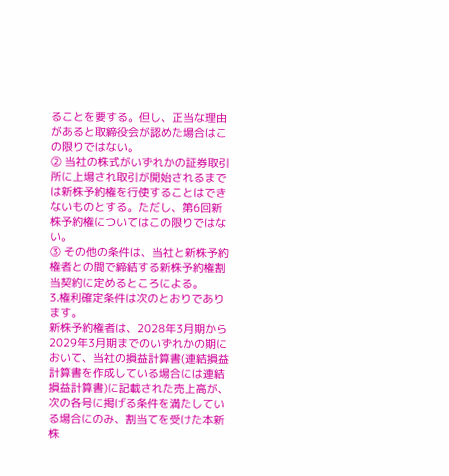ることを要する。但し、正当な理由があると取締役会が認めた場合はこの限りではない。
② 当社の株式がいずれかの証券取引所に上場され取引が開始されるまでは新株予約権を行使することはできないものとする。ただし、第6回新株予約権についてはこの限りではない。
③ その他の条件は、当社と新株予約権者との間で締結する新株予約権割当契約に定めるところによる。
3.権利確定条件は次のとおりであります。
新株予約権者は、2028年3月期から2029年3月期までのいずれかの期において、当社の損益計算書(連結損益計算書を作成している場合には連結損益計算書)に記載された売上高が、次の各号に掲げる条件を満たしている場合にのみ、割当てを受けた本新株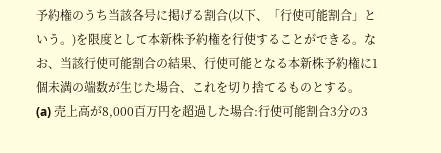予約権のうち当該各号に掲げる割合(以下、「行使可能割合」という。)を限度として本新株予約権を行使することができる。なお、当該行使可能割合の結果、行使可能となる本新株予約権に1個未満の端数が生じた場合、これを切り捨てるものとする。
(a) 売上高が8,000百万円を超過した場合:行使可能割合3分の3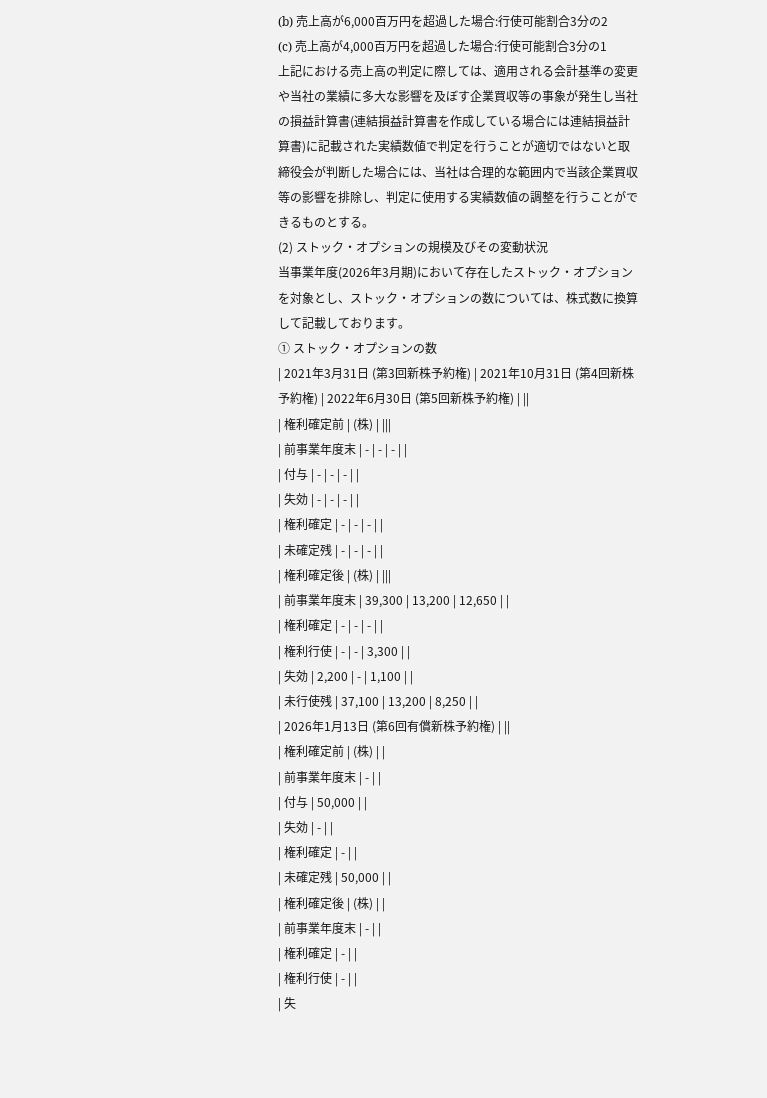(b) 売上高が6,000百万円を超過した場合:行使可能割合3分の2
(c) 売上高が4,000百万円を超過した場合:行使可能割合3分の1
上記における売上高の判定に際しては、適用される会計基準の変更や当社の業績に多大な影響を及ぼす企業買収等の事象が発生し当社の損益計算書(連結損益計算書を作成している場合には連結損益計算書)に記載された実績数値で判定を行うことが適切ではないと取締役会が判断した場合には、当社は合理的な範囲内で当該企業買収等の影響を排除し、判定に使用する実績数値の調整を行うことができるものとする。
(2) ストック・オプションの規模及びその変動状況
当事業年度(2026年3月期)において存在したストック・オプションを対象とし、ストック・オプションの数については、株式数に換算して記載しております。
① ストック・オプションの数
| 2021年3月31日 (第3回新株予約権) | 2021年10月31日 (第4回新株予約権) | 2022年6月30日 (第5回新株予約権) | ||
| 権利確定前 | (株) | |||
| 前事業年度末 | - | - | - | |
| 付与 | - | - | - | |
| 失効 | - | - | - | |
| 権利確定 | - | - | - | |
| 未確定残 | - | - | - | |
| 権利確定後 | (株) | |||
| 前事業年度末 | 39,300 | 13,200 | 12,650 | |
| 権利確定 | - | - | - | |
| 権利行使 | - | - | 3,300 | |
| 失効 | 2,200 | - | 1,100 | |
| 未行使残 | 37,100 | 13,200 | 8,250 | |
| 2026年1月13日 (第6回有償新株予約権) | ||
| 権利確定前 | (株) | |
| 前事業年度末 | - | |
| 付与 | 50,000 | |
| 失効 | - | |
| 権利確定 | - | |
| 未確定残 | 50,000 | |
| 権利確定後 | (株) | |
| 前事業年度末 | - | |
| 権利確定 | - | |
| 権利行使 | - | |
| 失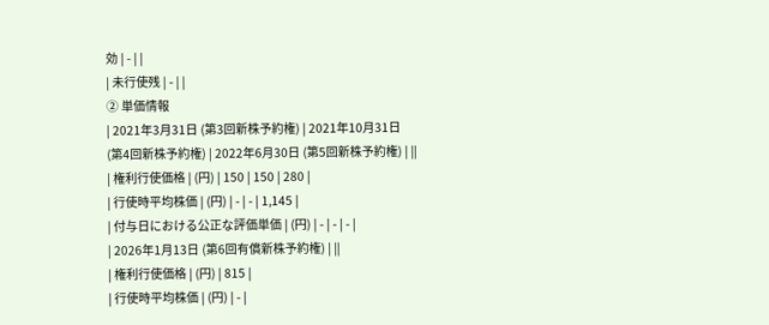効 | - | |
| 未行使残 | - | |
② 単価情報
| 2021年3月31日 (第3回新株予約権) | 2021年10月31日 (第4回新株予約権) | 2022年6月30日 (第5回新株予約権) | ||
| 権利行使価格 | (円) | 150 | 150 | 280 |
| 行使時平均株価 | (円) | - | - | 1,145 |
| 付与日における公正な評価単価 | (円) | - | - | - |
| 2026年1月13日 (第6回有償新株予約権) | ||
| 権利行使価格 | (円) | 815 |
| 行使時平均株価 | (円) | - |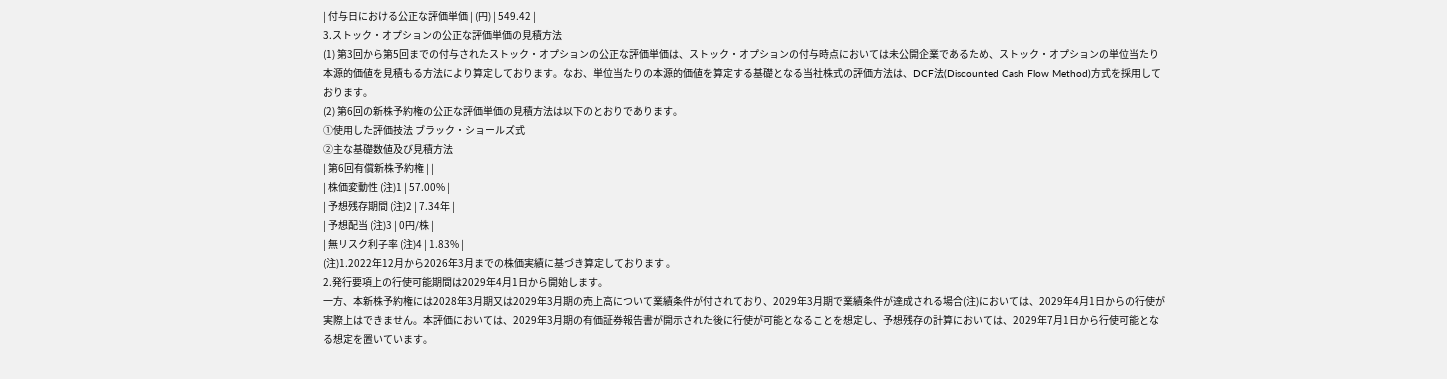| 付与日における公正な評価単価 | (円) | 549.42 |
3.ストック・オプションの公正な評価単価の見積方法
(1) 第3回から第5回までの付与されたストック・オプションの公正な評価単価は、ストック・オプションの付与時点においては未公開企業であるため、ストック・オプションの単位当たり本源的価値を見積もる方法により算定しております。なお、単位当たりの本源的価値を算定する基礎となる当社株式の評価方法は、DCF法(Discounted Cash Flow Method)方式を採用しております。
(2) 第6回の新株予約権の公正な評価単価の見積方法は以下のとおりであります。
①使用した評価技法 ブラック・ショールズ式
②主な基礎数値及び見積方法
| 第6回有償新株予約権 | |
| 株価変動性 (注)1 | 57.00% |
| 予想残存期間 (注)2 | 7.34年 |
| 予想配当 (注)3 | 0円/株 |
| 無リスク利子率 (注)4 | 1.83% |
(注)1.2022年12月から2026年3月までの株価実績に基づき算定しております 。
2.発行要項上の行使可能期間は2029年4月1日から開始します。
一方、本新株予約権には2028年3月期又は2029年3月期の売上高について業績条件が付されており、2029年3月期で業績条件が達成される場合(注)においては、2029年4月1日からの行使が実際上はできません。本評価においては、2029年3月期の有価証券報告書が開示された後に行使が可能となることを想定し、予想残存の計算においては、2029年7月1日から行使可能となる想定を置いています。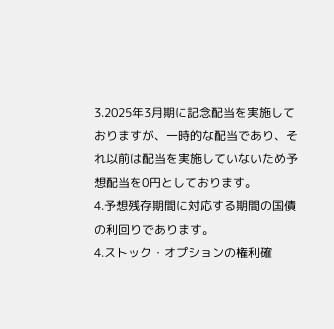3.2025年3月期に記念配当を実施しておりますが、一時的な配当であり、それ以前は配当を実施していないため予想配当を0円としております。
4.予想残存期間に対応する期間の国債の利回りであります。
4.ストック・オプションの権利確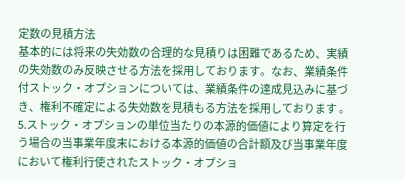定数の見積方法
基本的には将来の失効数の合理的な見積りは困難であるため、実績の失効数のみ反映させる方法を採用しております。なお、業績条件付ストック・オプションについては、業績条件の達成見込みに基づき、権利不確定による失効数を見積もる方法を採用しております 。
5.ストック・オプションの単位当たりの本源的価値により算定を行う場合の当事業年度末における本源的価値の合計額及び当事業年度において権利行使されたストック・オプショ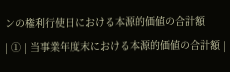ンの権利行使日における本源的価値の合計額
| ① | 当事業年度末における本源的価値の合計額 |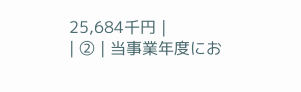25,684千円 |
| ② | 当事業年度にお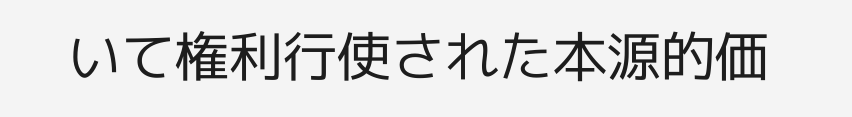いて権利行使された本源的価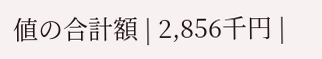値の合計額 | 2,856千円 |